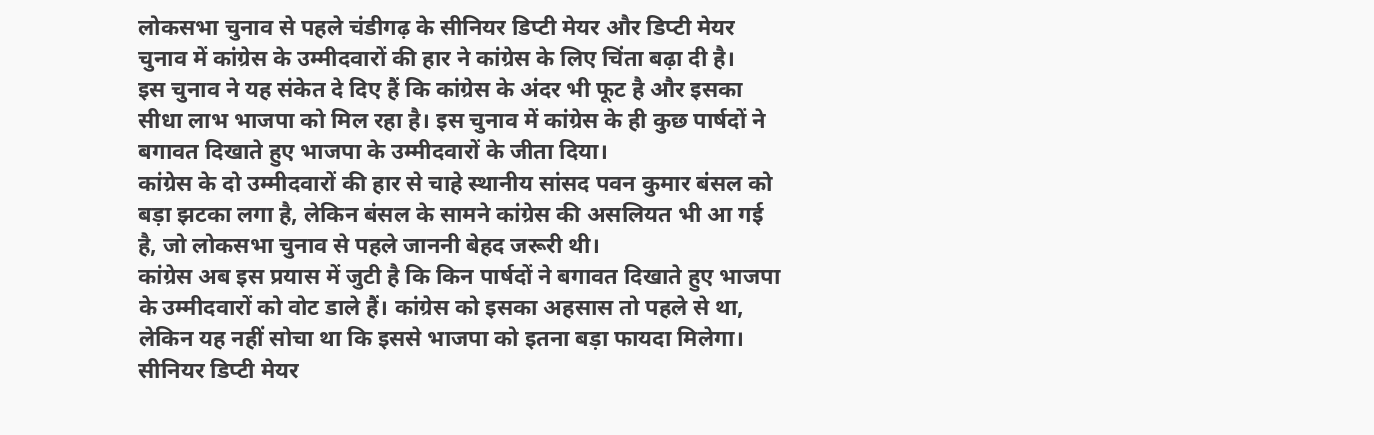लोकसभा चुनाव से पहले चंडीगढ़ के सीनियर डिप्टी मेयर और डिप्टी मेयर चुनाव में कांग्रेस के उम्मीदवारों की हार ने कांग्रेस के लिए चिंता बढ़ा दी है।
इस चुनाव ने यह संकेत दे दिए हैं कि कांग्रेस के अंदर भी फूट है और इसका सीधा लाभ भाजपा को मिल रहा है। इस चुनाव में कांग्रेस के ही कुछ पार्षदों ने बगावत दिखाते हुए भाजपा के उम्मीदवारों के जीता दिया।
कांग्रेस के दो उम्मीदवारों की हार से चाहे स्थानीय सांसद पवन कुमार बंसल को बड़ा झटका लगा है, लेकिन बंसल के सामने कांग्रेस की असलियत भी आ गई है, जो लोकसभा चुनाव से पहले जाननी बेहद जरूरी थी।
कांग्रेस अब इस प्रयास में जुटी है कि किन पार्षदों ने बगावत दिखाते हुए भाजपा के उम्मीदवारों को वोट डाले हैं। कांग्रेस को इसका अहसास तो पहले से था, लेकिन यह नहीं सोचा था कि इससे भाजपा को इतना बड़ा फायदा मिलेगा।
सीनियर डिप्टी मेयर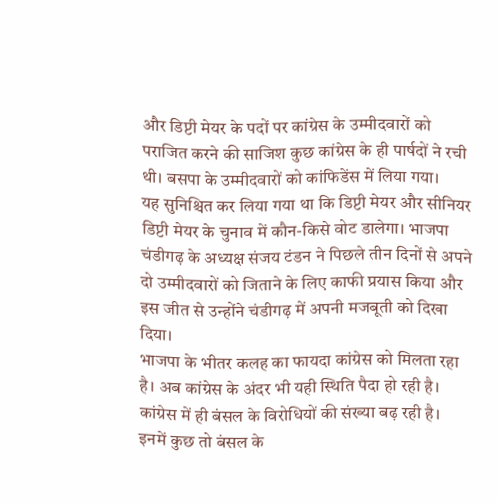और डिप्टी मेयर के पदों पर कांग्रेस के उम्मीदवारों को पराजित करने की साजिश कुछ कांग्रेस के ही पार्षदों ने रची थी। बसपा के उम्मीदवारों को कांफिडेंस में लिया गया।
यह सुनिश्चित कर लिया गया था कि डिप्टी मेयर और सीनियर डिप्टी मेयर के चुनाव में कौन-किसे वोट डालेगा। भाजपा चंडीगढ़ के अध्यक्ष संजय टंडन ने पिछले तीन दिनों से अपने दो उम्मीदवारों को जिताने के लिए काफी प्रयास किया और इस जीत से उन्होंने चंडीगढ़ में अपनी मजबूती को दिखा दिया।
भाजपा के भीतर कलह का फायदा कांग्रेस को मिलता रहा है। अब कांग्रेस के अंदर भी यही स्थिति पैदा हो रही है। कांग्रेस में ही बंसल के विरोधियों की संख्या बढ़ रही है। इनमें कुछ तो बंसल के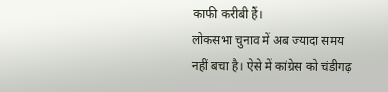काफी करीबी हैं।
लोकसभा चुनाव में अब ज्यादा समय नहीं बचा है। ऐसे में कांग्रेस को चंडीगढ़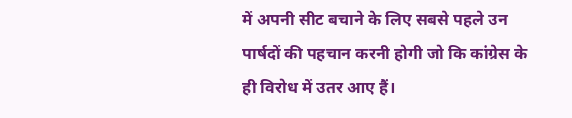में अपनी सीट बचाने के लिए सबसे पहले उन पार्षदों की पहचान करनी होगी जो कि कांग्रेस के ही विरोध में उतर आए हैं।